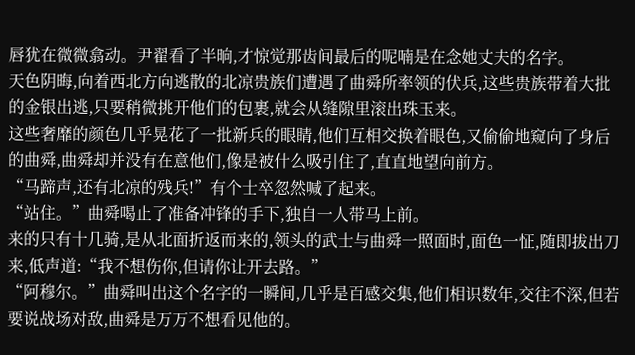唇犹在微微翕动。尹翟看了半晌,才惊觉那齿间最后的呢喃是在念她丈夫的名字。
天色阴晦,向着西北方向逃散的北凉贵族们遭遇了曲舜所率领的伏兵,这些贵族带着大批的金银出逃,只要稍微挑开他们的包裹,就会从缝隙里滚出珠玉来。
这些奢靡的颜色几乎晃花了一批新兵的眼睛,他们互相交换着眼色,又偷偷地窥向了身后的曲舜,曲舜却并没有在意他们,像是被什么吸引住了,直直地望向前方。
“马蹄声,还有北凉的残兵!”有个士卒忽然喊了起来。
“站住。”曲舜喝止了准备冲锋的手下,独自一人带马上前。
来的只有十几骑,是从北面折返而来的,领头的武士与曲舜一照面时,面色一怔,随即拔出刀来,低声道:“我不想伤你,但请你让开去路。”
“阿穆尔。”曲舜叫出这个名字的一瞬间,几乎是百感交集,他们相识数年,交往不深,但若要说战场对敌,曲舜是万万不想看见他的。